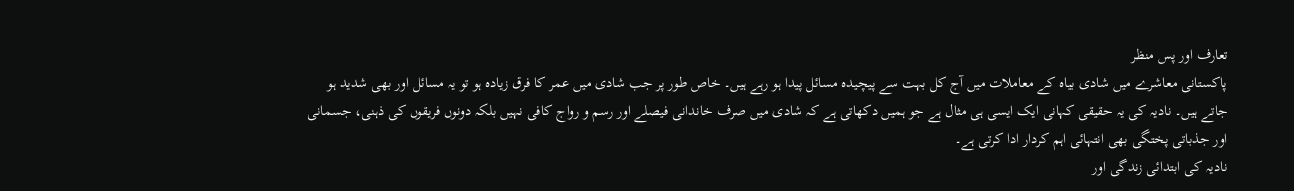تعارف اور پس منظر
پاکستانی معاشرے میں شادی بیاہ کے معاملات میں آج کل بہت سے پیچیدہ مسائل پیدا ہو رہے ہیں۔ خاص طور پر جب شادی میں عمر کا فرق زیادہ ہو تو یہ مسائل اور بھی شدید ہو جاتے ہیں۔ نادیہ کی یہ حقیقی کہانی ایک ایسی ہی مثال ہے جو ہمیں دکھاتی ہے کہ شادی میں صرف خاندانی فیصلے اور رسم و رواج کافی نہیں بلکہ دونوں فریقوں کی ذہنی، جسمانی اور جذباتی پختگی بھی انتہائی اہم کردار ادا کرتی ہے۔
نادیہ کی ابتدائی زندگی اور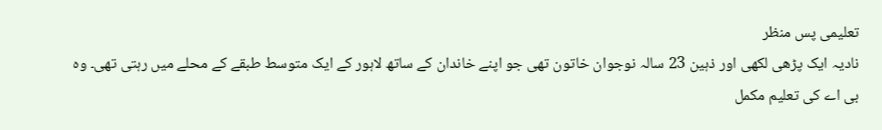تعلیمی پس منظر
نادیہ ایک پڑھی لکھی اور ذہین 23 سالہ نوجوان خاتون تھی جو اپنے خاندان کے ساتھ لاہور کے ایک متوسط طبقے کے محلے میں رہتی تھی۔ وہ بی اے کی تعلیم مکمل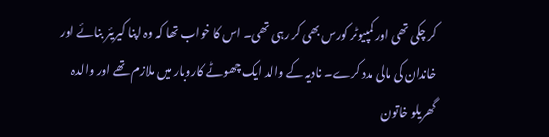کر چکی تھی اور کمپیوٹر کورس بھی کر رہی تھی۔ اس کا خواب تھا کہ وہ اپنا کیریئر بنائے اور خاندان کی مالی مدد کرے۔ نادیہ کے والد ایک چھوٹے کاروبار میں ملازم تھے اور والدہ گھریلو خاتون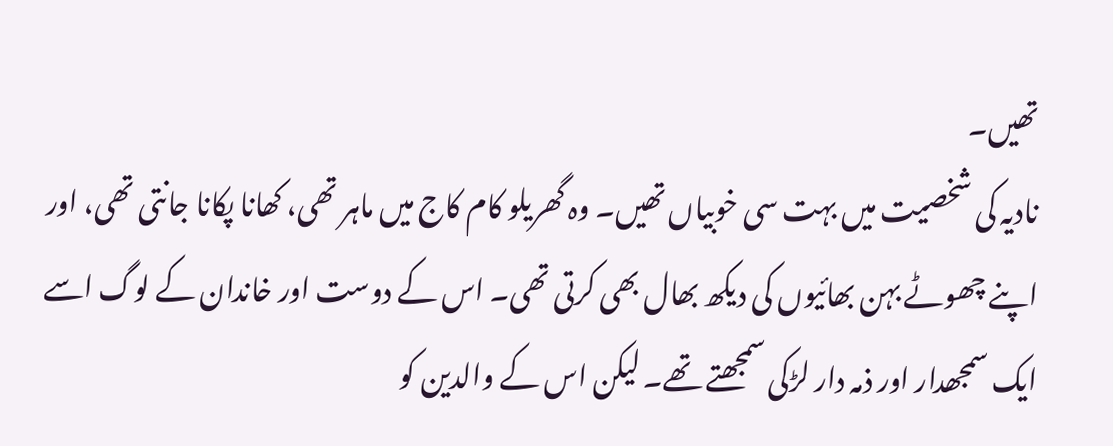تھیں۔
نادیہ کی شخصیت میں بہت سی خوبیاں تھیں۔ وہ گھریلو کام کاج میں ماہر تھی، کھانا پکانا جانتی تھی، اور اپنے چھوٹے بہن بھائیوں کی دیکھ بھال بھی کرتی تھی۔ اس کے دوست اور خاندان کے لوگ اسے ایک سمجھدار اور ذمہ دار لڑکی سمجھتے تھے۔ لیکن اس کے والدین کو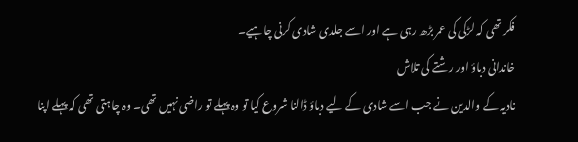فکر تھی کہ لڑکی کی عمر بڑھ رہی ہے اور اسے جلدی شادی کرنی چاہیے۔
خاندانی دباؤ اور رشتے کی تلاش
نادیہ کے والدین نے جب اسے شادی کے لیے دباؤ ڈالنا شروع کیا تو وہ پہلے تو راضی نہیں تھی۔ وہ چاہتی تھی کہ پہلے اپنا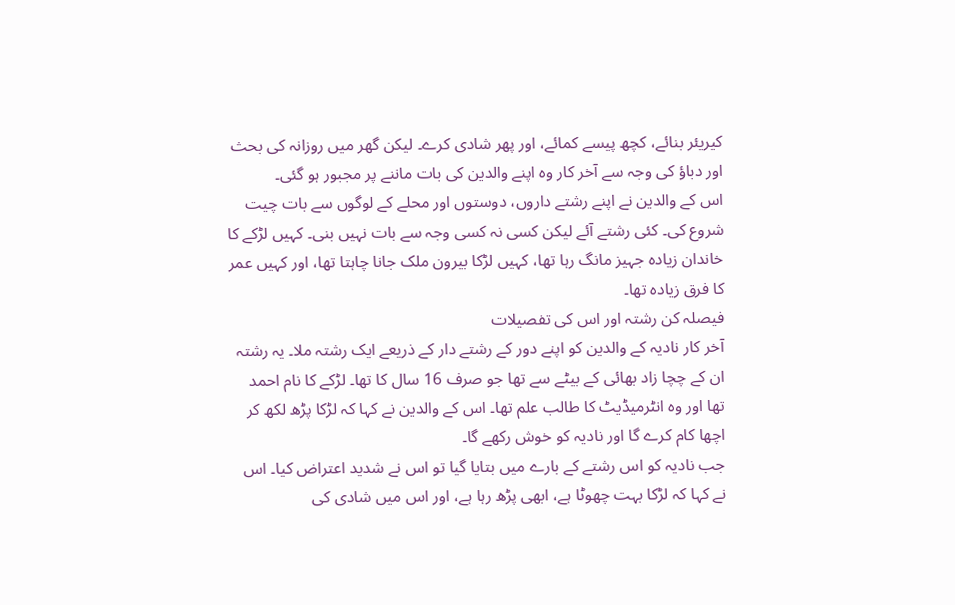کیریئر بنائے، کچھ پیسے کمائے، اور پھر شادی کرے۔ لیکن گھر میں روزانہ کی بحث اور دباؤ کی وجہ سے آخر کار وہ اپنے والدین کی بات ماننے پر مجبور ہو گئی۔
اس کے والدین نے اپنے رشتے داروں، دوستوں اور محلے کے لوگوں سے بات چیت شروع کی۔ کئی رشتے آئے لیکن کسی نہ کسی وجہ سے بات نہیں بنی۔ کہیں لڑکے کا خاندان زیادہ جہیز مانگ رہا تھا، کہیں لڑکا بیرون ملک جانا چاہتا تھا، اور کہیں عمر کا فرق زیادہ تھا۔
فیصلہ کن رشتہ اور اس کی تفصیلات
آخر کار نادیہ کے والدین کو اپنے دور کے رشتے دار کے ذریعے ایک رشتہ ملا۔ یہ رشتہ ان کے چچا زاد بھائی کے بیٹے سے تھا جو صرف 16 سال کا تھا۔ لڑکے کا نام احمد تھا اور وہ انٹرمیڈیٹ کا طالب علم تھا۔ اس کے والدین نے کہا کہ لڑکا پڑھ لکھ کر اچھا کام کرے گا اور نادیہ کو خوش رکھے گا۔
جب نادیہ کو اس رشتے کے بارے میں بتایا گیا تو اس نے شدید اعتراض کیا۔ اس نے کہا کہ لڑکا بہت چھوٹا ہے، ابھی پڑھ رہا ہے، اور اس میں شادی کی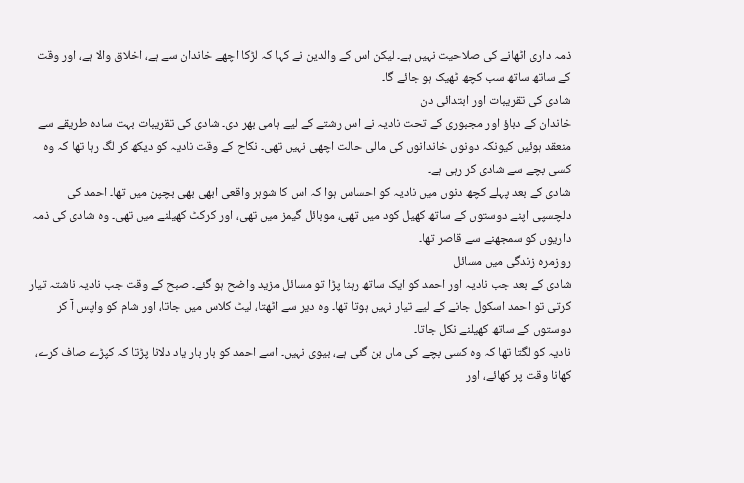ذمہ داری اٹھانے کی صلاحیت نہیں ہے۔ لیکن اس کے والدین نے کہا کہ لڑکا اچھے خاندان سے ہے، اخلاق والا ہے، اور وقت کے ساتھ ساتھ سب کچھ ٹھیک ہو جائے گا۔
شادی کی تقریبات اور ابتدائی دن
خاندان کے دباؤ اور مجبوری کے تحت نادیہ نے اس رشتے کے لیے ہامی بھر دی۔ شادی کی تقریبات بہت سادہ طریقے سے منعقد ہوئیں کیونکہ دونوں خاندانوں کی مالی حالت اچھی نہیں تھی۔ نکاح کے وقت نادیہ کو دیکھ کر لگ رہا تھا کہ وہ کسی بچے سے شادی کر رہی ہے۔
شادی کے بعد پہلے کچھ دنوں میں نادیہ کو احساس ہوا کہ اس کا شوہر واقعی ابھی بھی بچپن میں تھا۔ احمد کی دلچسپی اپنے دوستوں کے ساتھ کھیل کود میں تھی، موبائل گیمز میں تھی، اور کرکٹ کھیلنے میں تھی۔ وہ شادی کی ذمہ داریوں کو سمجھنے سے قاصر تھا۔
روزمرہ زندگی میں مسائل
شادی کے بعد جب نادیہ اور احمد کو ایک ساتھ رہنا پڑا تو مسائل مزید واضح ہو گئے۔ صبح کے وقت جب نادیہ ناشتہ تیار کرتی تو احمد اسکول جانے کے لیے تیار نہیں ہوتا تھا۔ وہ دیر سے اٹھتا، لیٹ کلاس میں جاتا، اور شام کو واپس آ کر دوستوں کے ساتھ کھیلنے نکل جاتا۔
نادیہ کو لگتا تھا کہ وہ کسی بچے کی ماں بن گئی ہے، بیوی نہیں۔ اسے احمد کو بار بار یاد دلانا پڑتا کہ کپڑے صاف کرے، کھانا وقت پر کھائے، اور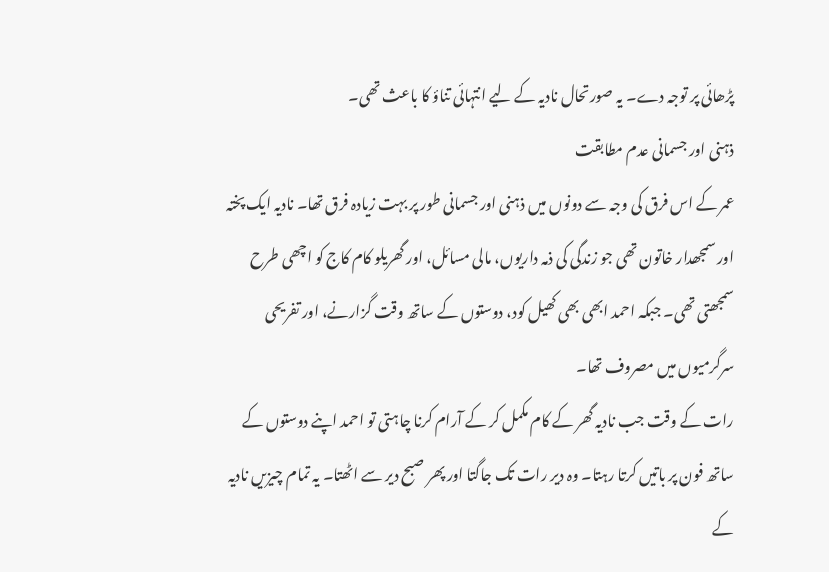پڑھائی پر توجہ دے۔ یہ صورتحال نادیہ کے لیے انتہائی تناؤ کا باعث تھی۔
ذہنی اور جسمانی عدم مطابقت
عمر کے اس فرق کی وجہ سے دونوں میں ذہنی اور جسمانی طور پر بہت زیادہ فرق تھا۔ نادیہ ایک پختہ اور سمجھدار خاتون تھی جو زندگی کی ذمہ داریوں، مالی مسائل، اور گھریلو کام کاج کو اچھی طرح سمجھتی تھی۔ جبکہ احمد ابھی بھی کھیل کود، دوستوں کے ساتھ وقت گزارنے، اور تفریحی سرگرمیوں میں مصروف تھا۔
رات کے وقت جب نادیہ گھر کے کام مکمل کر کے آرام کرنا چاہتی تو احمد اپنے دوستوں کے ساتھ فون پر باتیں کرتا رہتا۔ وہ دیر رات تک جاگتا اور پھر صبح دیر سے اٹھتا۔ یہ تمام چیزیں نادیہ کے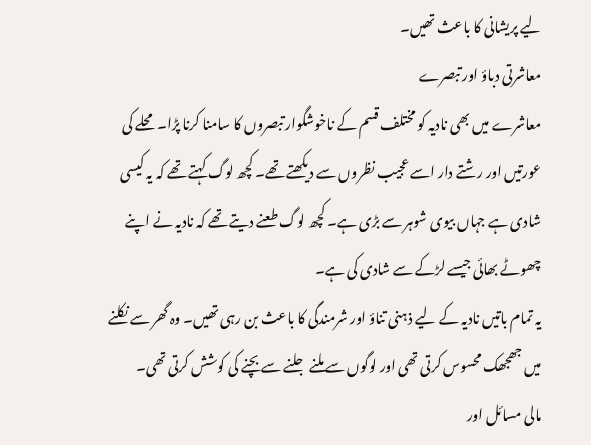لیے پریشانی کا باعث تھیں۔
معاشرتی دباؤ اور تبصرے
معاشرے میں بھی نادیہ کو مختلف قسم کے ناخوشگوار تبصروں کا سامنا کرنا پڑا۔ محلے کی عورتیں اور رشتے دار اسے عجیب نظروں سے دیکھتے تھے۔ کچھ لوگ کہتے تھے کہ یہ کیسی شادی ہے جہاں بیوی شوہر سے بڑی ہے۔ کچھ لوگ طعنے دیتے تھے کہ نادیہ نے اپنے چھوٹے بھائی جیسے لڑکے سے شادی کی ہے۔
یہ تمام باتیں نادیہ کے لیے ذہنی تناؤ اور شرمندگی کا باعث بن رہی تھیں۔ وہ گھر سے نکلنے میں جھجھک محسوس کرتی تھی اور لوگوں سے ملنے جلنے سے بچنے کی کوشش کرتی تھی۔
مالی مسائل اور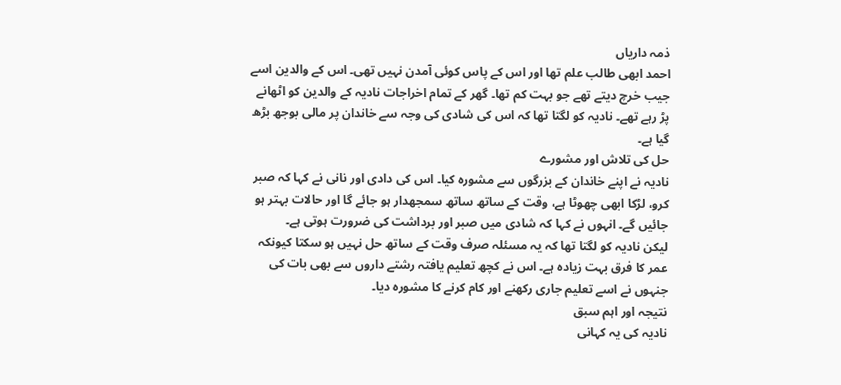ذمہ داریاں
احمد ابھی طالب علم تھا اور اس کے پاس کوئی آمدن نہیں تھی۔ اس کے والدین اسے جیب خرچ دیتے تھے جو بہت کم تھا۔ گھر کے تمام اخراجات نادیہ کے والدین کو اٹھانے پڑ رہے تھے۔ نادیہ کو لگتا تھا کہ اس کی شادی کی وجہ سے خاندان پر مالی بوجھ بڑھ گیا ہے۔
حل کی تلاش اور مشورے
نادیہ نے اپنے خاندان کے بزرگوں سے مشورہ کیا۔ اس کی دادی اور نانی نے کہا کہ صبر کرو، لڑکا ابھی چھوٹا ہے، وقت کے ساتھ ساتھ سمجھدار ہو جائے گا اور حالات بہتر ہو جائیں گے۔ انہوں نے کہا کہ شادی میں صبر اور برداشت کی ضرورت ہوتی ہے۔
لیکن نادیہ کو لگتا تھا کہ یہ مسئلہ صرف وقت کے ساتھ حل نہیں ہو سکتا کیونکہ عمر کا فرق بہت زیادہ ہے۔ اس نے کچھ تعلیم یافتہ رشتے داروں سے بھی بات کی جنہوں نے اسے تعلیم جاری رکھنے اور کام کرنے کا مشورہ دیا۔
نتیجہ اور اہم سبق
نادیہ کی یہ کہانی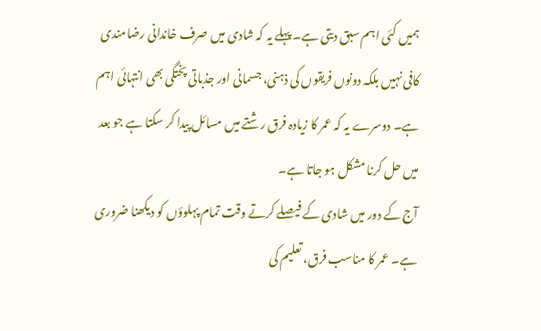ہمیں کئی اہم سبق دیتی ہے۔ پہلے یہ کہ شادی میں صرف خاندانی رضامندی کافی نہیں بلکہ دونوں فریقوں کی ذہنی، جسمانی اور جذباتی پختگی بھی انتہائی اہم ہے۔ دوسرے یہ کہ عمر کا زیادہ فرق رشتے میں مسائل پیدا کر سکتا ہے جو بعد میں حل کرنا مشکل ہو جاتا ہے۔
آج کے دور میں شادی کے فیصلے کرتے وقت تمام پہلوؤں کو دیکھنا ضروری ہے۔ عمر کا مناسب فرق، تعلیم کی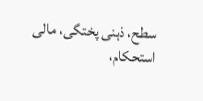سطح، ذہنی پختگی، مالی استحکام،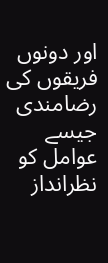اور دونوں فریقوں کی رضامندی جیسے عوامل کو نظرانداز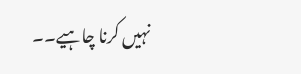نہیں کرنا چاہیے۔۔